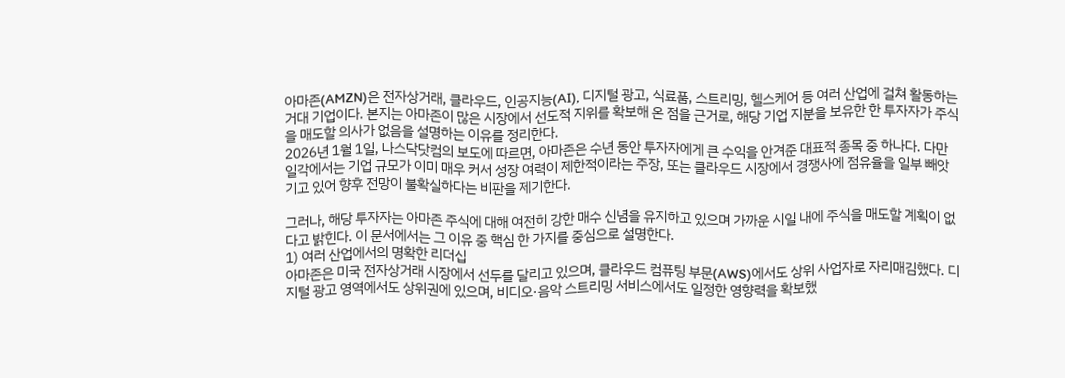아마존(AMZN)은 전자상거래, 클라우드, 인공지능(AI), 디지털 광고, 식료품, 스트리밍, 헬스케어 등 여러 산업에 걸쳐 활동하는 거대 기업이다. 본지는 아마존이 많은 시장에서 선도적 지위를 확보해 온 점을 근거로, 해당 기업 지분을 보유한 한 투자자가 주식을 매도할 의사가 없음을 설명하는 이유를 정리한다.
2026년 1월 1일, 나스닥닷컴의 보도에 따르면, 아마존은 수년 동안 투자자에게 큰 수익을 안겨준 대표적 종목 중 하나다. 다만 일각에서는 기업 규모가 이미 매우 커서 성장 여력이 제한적이라는 주장, 또는 클라우드 시장에서 경쟁사에 점유율을 일부 빼앗기고 있어 향후 전망이 불확실하다는 비판을 제기한다.

그러나, 해당 투자자는 아마존 주식에 대해 여전히 강한 매수 신념을 유지하고 있으며 가까운 시일 내에 주식을 매도할 계획이 없다고 밝힌다. 이 문서에서는 그 이유 중 핵심 한 가지를 중심으로 설명한다.
1) 여러 산업에서의 명확한 리더십
아마존은 미국 전자상거래 시장에서 선두를 달리고 있으며, 클라우드 컴퓨팅 부문(AWS)에서도 상위 사업자로 자리매김했다. 디지털 광고 영역에서도 상위권에 있으며, 비디오·음악 스트리밍 서비스에서도 일정한 영향력을 확보했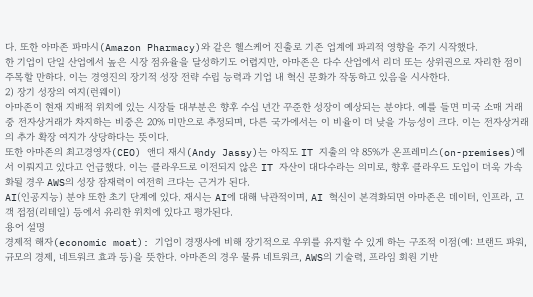다. 또한 아마존 파마시(Amazon Pharmacy)와 같은 헬스케어 진출로 기존 업계에 파괴적 영향을 주기 시작했다.
한 기업이 단일 산업에서 높은 시장 점유율을 달성하기도 어렵지만, 아마존은 다수 산업에서 리더 또는 상위권으로 자리한 점이 주목할 만하다. 이는 경영진의 장기적 성장 전략 수립 능력과 기업 내 혁신 문화가 작동하고 있음을 시사한다.
2) 장기 성장의 여지(런웨이)
아마존이 현재 지배적 위치에 있는 시장들 대부분은 향후 수십 년간 꾸준한 성장이 예상되는 분야다. 예를 들면 미국 소매 거래 중 전자상거래가 차지하는 비중은 20% 미만으로 추정되며, 다른 국가에서는 이 비율이 더 낮을 가능성이 크다. 이는 전자상거래의 추가 확장 여지가 상당하다는 뜻이다.
또한 아마존의 최고경영자(CEO) 앤디 재시(Andy Jassy)는 아직도 IT 지출의 약 85%가 온프레미스(on-premises)에서 이뤄지고 있다고 언급했다. 이는 클라우드로 이전되지 않은 IT 자산이 대다수라는 의미로, 향후 클라우드 도입이 더욱 가속화될 경우 AWS의 성장 잠재력이 여전히 크다는 근거가 된다.
AI(인공지능) 분야 또한 초기 단계에 있다. 재시는 AI에 대해 낙관적이며, AI 혁신이 본격화되면 아마존은 데이터, 인프라, 고객 접점(리테일) 등에서 유리한 위치에 있다고 평가된다.
용어 설명
경제적 해자(economic moat): 기업이 경쟁사에 비해 장기적으로 우위를 유지할 수 있게 하는 구조적 이점(예: 브랜드 파워, 규모의 경제, 네트워크 효과 등)을 뜻한다. 아마존의 경우 물류 네트워크, AWS의 기술력, 프라임 회원 기반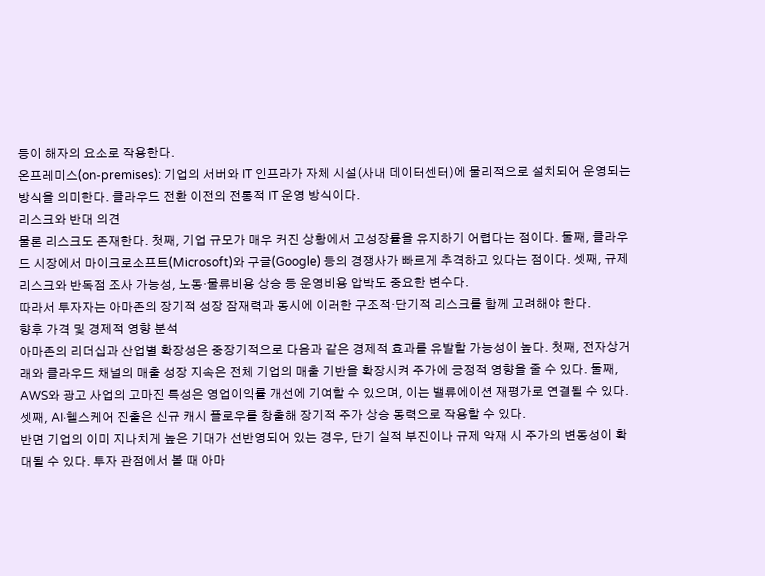등이 해자의 요소로 작용한다.
온프레미스(on-premises): 기업의 서버와 IT 인프라가 자체 시설(사내 데이터센터)에 물리적으로 설치되어 운영되는 방식을 의미한다. 클라우드 전환 이전의 전통적 IT 운영 방식이다.
리스크와 반대 의견
물론 리스크도 존재한다. 첫째, 기업 규모가 매우 커진 상황에서 고성장률을 유지하기 어렵다는 점이다. 둘째, 클라우드 시장에서 마이크로소프트(Microsoft)와 구글(Google) 등의 경쟁사가 빠르게 추격하고 있다는 점이다. 셋째, 규제 리스크와 반독점 조사 가능성, 노동·물류비용 상승 등 운영비용 압박도 중요한 변수다.
따라서 투자자는 아마존의 장기적 성장 잠재력과 동시에 이러한 구조적·단기적 리스크를 함께 고려해야 한다.
향후 가격 및 경제적 영향 분석
아마존의 리더십과 산업별 확장성은 중장기적으로 다음과 같은 경제적 효과를 유발할 가능성이 높다. 첫째, 전자상거래와 클라우드 채널의 매출 성장 지속은 전체 기업의 매출 기반을 확장시켜 주가에 긍정적 영향을 줄 수 있다. 둘째, AWS와 광고 사업의 고마진 특성은 영업이익률 개선에 기여할 수 있으며, 이는 밸류에이션 재평가로 연결될 수 있다. 셋째, AI·헬스케어 진출은 신규 캐시 플로우를 창출해 장기적 주가 상승 동력으로 작용할 수 있다.
반면 기업의 이미 지나치게 높은 기대가 선반영되어 있는 경우, 단기 실적 부진이나 규제 악재 시 주가의 변동성이 확대될 수 있다. 투자 관점에서 볼 때 아마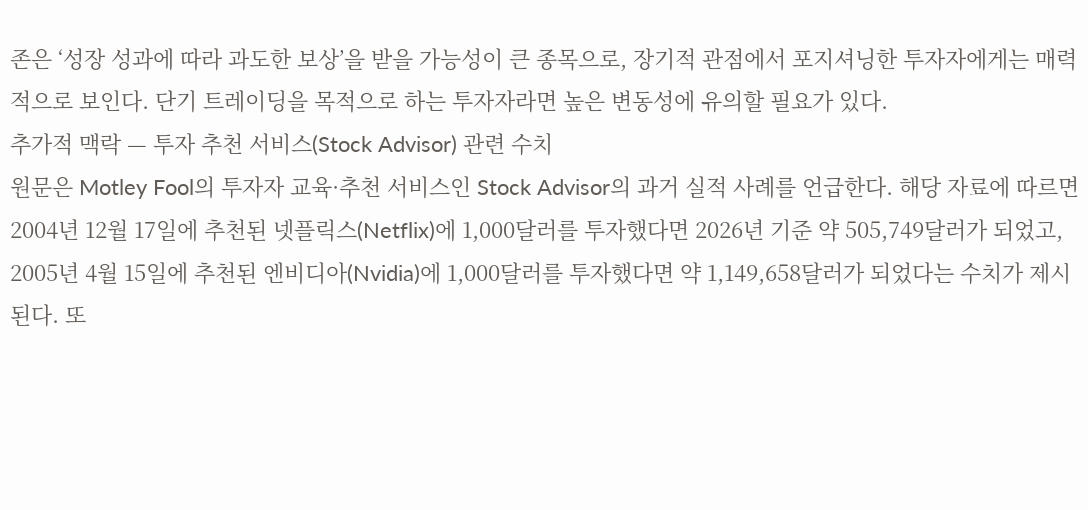존은 ‘성장 성과에 따라 과도한 보상’을 받을 가능성이 큰 종목으로, 장기적 관점에서 포지셔닝한 투자자에게는 매력적으로 보인다. 단기 트레이딩을 목적으로 하는 투자자라면 높은 변동성에 유의할 필요가 있다.
추가적 맥락 — 투자 추천 서비스(Stock Advisor) 관련 수치
원문은 Motley Fool의 투자자 교육·추천 서비스인 Stock Advisor의 과거 실적 사례를 언급한다. 해당 자료에 따르면 2004년 12월 17일에 추천된 넷플릭스(Netflix)에 1,000달러를 투자했다면 2026년 기준 약 505,749달러가 되었고, 2005년 4월 15일에 추천된 엔비디아(Nvidia)에 1,000달러를 투자했다면 약 1,149,658달러가 되었다는 수치가 제시된다. 또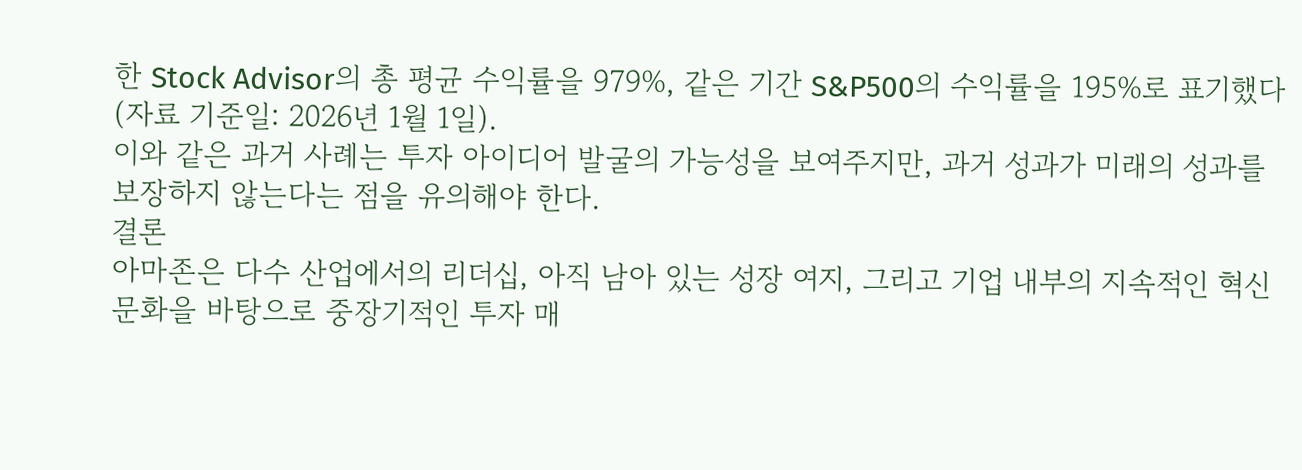한 Stock Advisor의 총 평균 수익률을 979%, 같은 기간 S&P500의 수익률을 195%로 표기했다(자료 기준일: 2026년 1월 1일).
이와 같은 과거 사례는 투자 아이디어 발굴의 가능성을 보여주지만, 과거 성과가 미래의 성과를 보장하지 않는다는 점을 유의해야 한다.
결론
아마존은 다수 산업에서의 리더십, 아직 남아 있는 성장 여지, 그리고 기업 내부의 지속적인 혁신 문화을 바탕으로 중장기적인 투자 매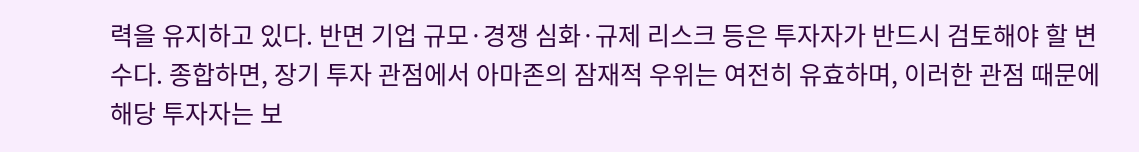력을 유지하고 있다. 반면 기업 규모·경쟁 심화·규제 리스크 등은 투자자가 반드시 검토해야 할 변수다. 종합하면, 장기 투자 관점에서 아마존의 잠재적 우위는 여전히 유효하며, 이러한 관점 때문에 해당 투자자는 보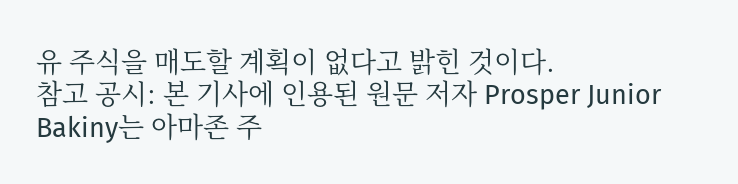유 주식을 매도할 계획이 없다고 밝힌 것이다.
참고 공시: 본 기사에 인용된 원문 저자 Prosper Junior Bakiny는 아마존 주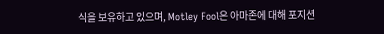식을 보유하고 있으며, Motley Fool은 아마존에 대해 포지션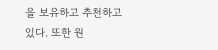을 보유하고 추천하고 있다. 또한 원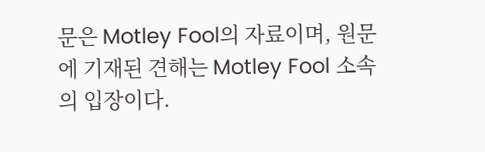문은 Motley Fool의 자료이며, 원문에 기재된 견해는 Motley Fool 소속의 입장이다.